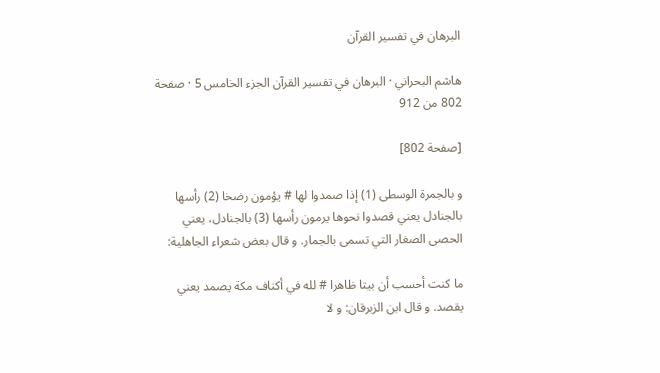البرهان في تفسير القرآن

هاشم البحراني · البرهان في تفسير القرآن الجزء الخامس 5 · صفحة 802 من 912

[صفحة 802]

و بالجمرة الوسطى (1) إذا صمدوا لها # يؤمون رضخا (2) رأسها بالجنادل يعني قصدوا نحوها يرمون رأسها (3) بالجنادل، يعني الحصى الصغار التي تسمى بالجمار. و قال بعض شعراء الجاهلية:

ما كنت أحسب أن بيتا ظاهرا # لله في أكناف مكة يصمد يعني يقصد. و قال ابن الزبرقان: و لا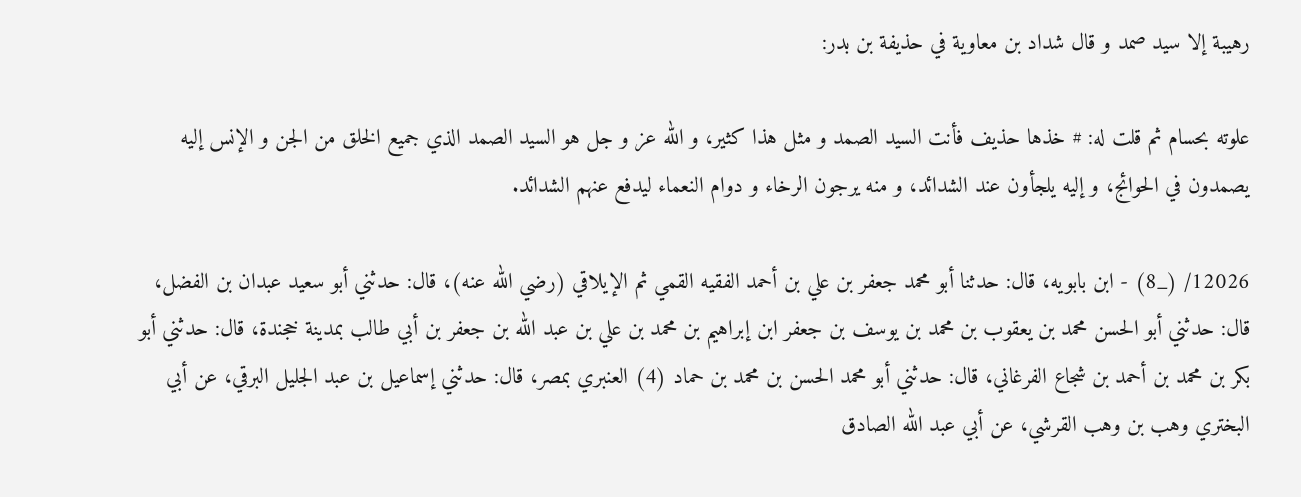رهيبة إلا سيد صمد و قال شداد بن معاوية في حذيفة بن بدر:

علوته بحسام ثم قلت له: # خذها حذيف فأنت السيد الصمد و مثل هذا كثير، و الله عز و جل هو السيد الصمد الذي جميع الخلق من الجن و الإنس إليه يصمدون في الحوائج، و إليه يلجأون عند الشدائد، و منه يرجون الرخاء و دوام النعماء ليدفع عنهم الشدائد.

12026/ (_8) - ابن بابويه، قال: حدثنا أبو محمد جعفر بن علي بن أحمد الفقيه القمي ثم الإيلاقي (رضي الله عنه)، قال: حدثني أبو سعيد عبدان بن الفضل، قال: حدثني أبو الحسن محمد بن يعقوب بن محمد بن يوسف بن جعفر ابن إبراهيم بن محمد بن علي بن عبد الله بن جعفر بن أبي طالب بمدينة خجندة، قال: حدثني أبو بكر بن محمد بن أحمد بن شجاع الفرغاني، قال: حدثني أبو محمد الحسن بن محمد بن حماد (4) العنبري بمصر، قال: حدثني إسماعيل بن عبد الجليل البرقي، عن أبي البختري وهب بن وهب القرشي، عن أبي عبد الله الصادق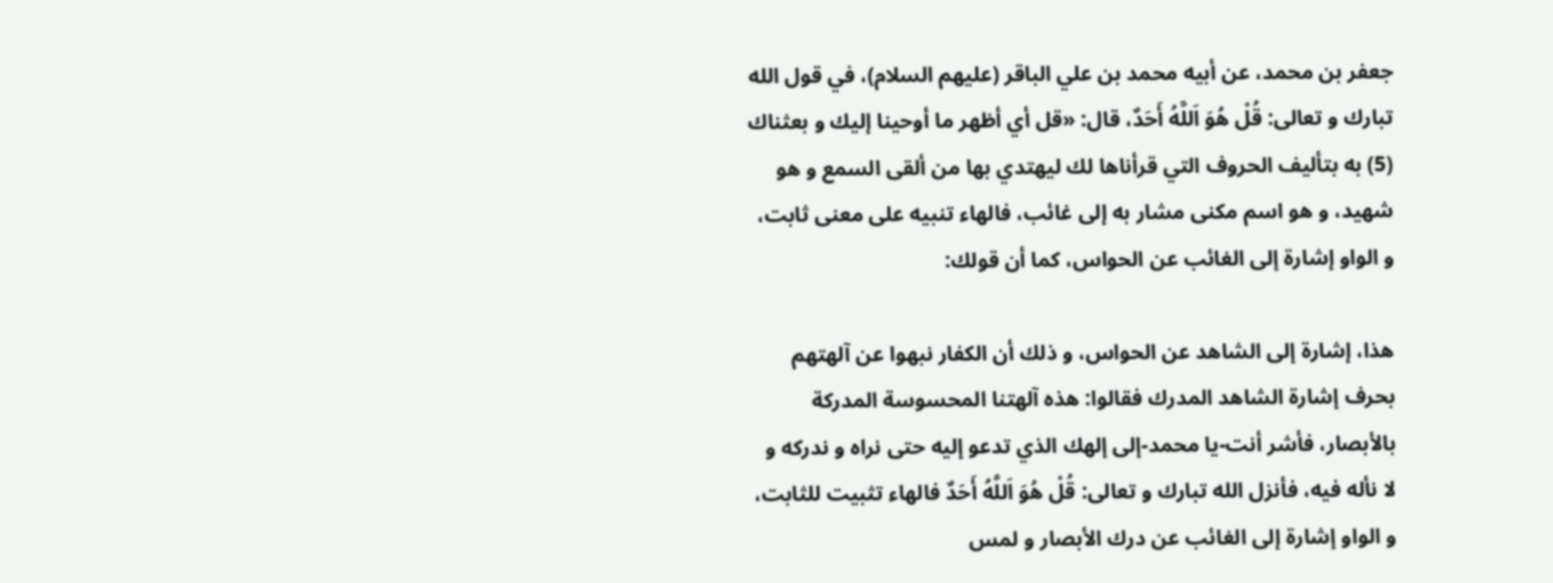جعفر بن محمد، عن أبيه محمد بن علي الباقر (عليهم السلام)، في قول الله تبارك و تعالى: قُلْ هُوَ اَللَّهُ أَحَدٌ، قال: «قل أي أظهر ما أوحينا إليك و بعثناك (5) به بتأليف الحروف التي قرأناها لك ليهتدي بها من ألقى السمع و هو شهيد، و هو اسم مكنى مشار به إلى غائب، فالهاء تنبيه على معنى ثابت، و الواو إشارة إلى الغائب عن الحواس، كما أن قولك:

هذا، إشارة إلى الشاهد عن الحواس، و ذلك أن الكفار نبهوا عن آلهتهم بحرف إشارة الشاهد المدرك فقالوا: هذه آلهتنا المحسوسة المدركة بالأبصار، فأشر أنت-يا محمد-إلى إلهك الذي تدعو إليه حتى نراه و ندركه و لا نأله فيه، فأنزل الله تبارك و تعالى: قُلْ هُوَ اَللَّهُ أَحَدٌ فالهاء تثبيت للثابت، و الواو إشارة إلى الغائب عن درك الأبصار و لمس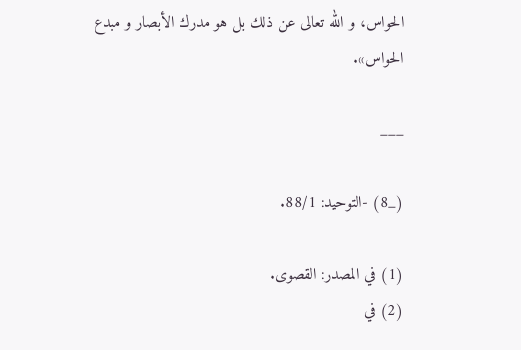الحواس، و الله تعالى عن ذلك بل هو مدرك الأبصار و مبدع الحواس».

___

(_8) -التوحيد: 88/1.

(1) في المصدر: القصوى.
(2) في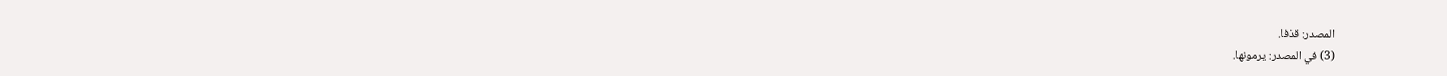المصدر: قذفا.
(3) في المصدر: يرمونها.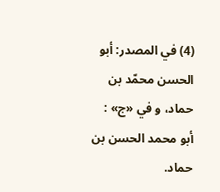(4) في المصدر: أبو الحسن محمّد بن حماد، و في «ج» : أبو محمد الحسن بن حماد.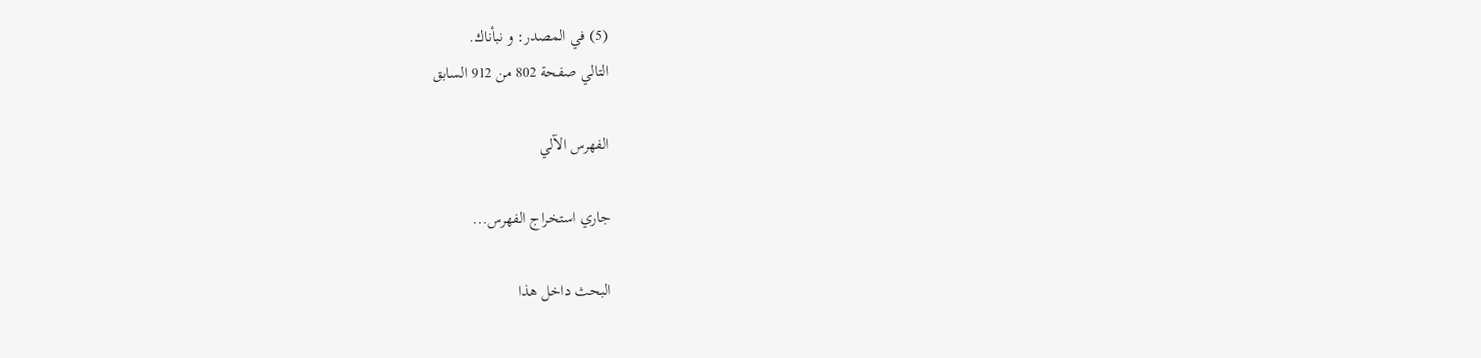(5) في المصدر: و نبأناك.
التالي صفحة 802 من 912 السابق

الفهرس الآلي

جاري استخراج الفهرس...

البحث داخل هذا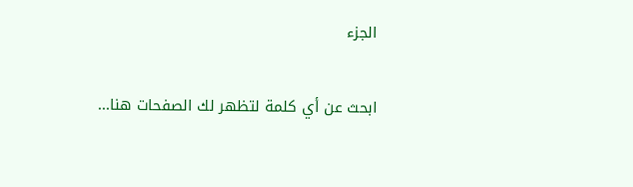الجزء

ابحث عن أي كلمة لتظهر لك الصفحات هنا...